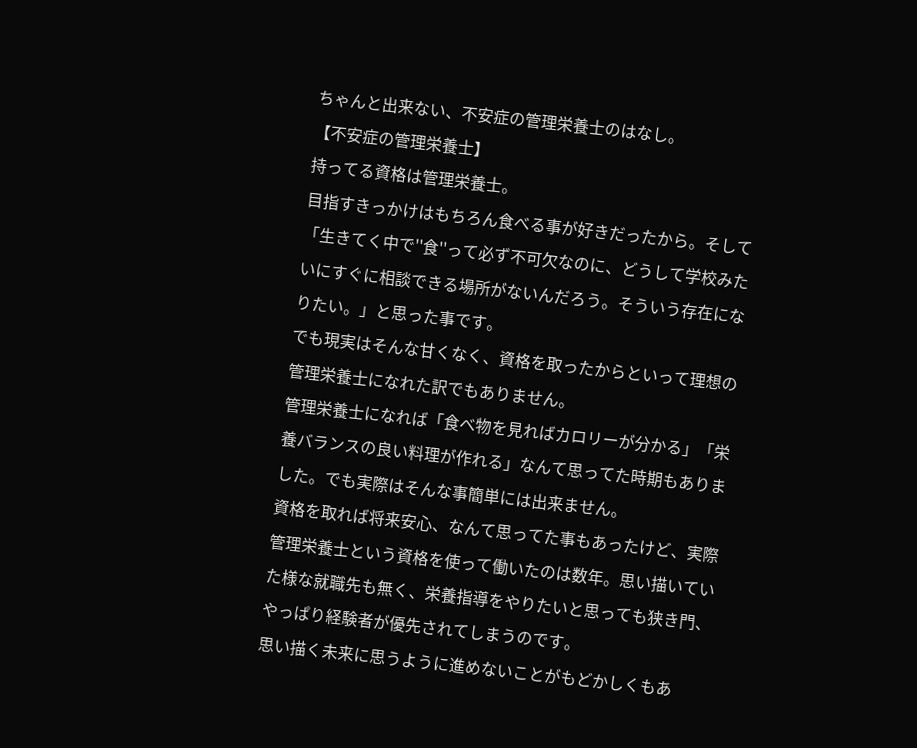ちゃんと出来ない、不安症の管理栄養士のはなし。
【不安症の管理栄養士】
持ってる資格は管理栄養士。
目指すきっかけはもちろん食べる事が好きだったから。そして「生きてく中で''食''って必ず不可欠なのに、どうして学校みたいにすぐに相談できる場所がないんだろう。そういう存在になりたい。」と思った事です。
でも現実はそんな甘くなく、資格を取ったからといって理想の管理栄養士になれた訳でもありません。
管理栄養士になれば「食べ物を見ればカロリーが分かる」「栄養バランスの良い料理が作れる」なんて思ってた時期もありました。でも実際はそんな事簡単には出来ません。
資格を取れば将来安心、なんて思ってた事もあったけど、実際管理栄養士という資格を使って働いたのは数年。思い描いていた様な就職先も無く、栄養指導をやりたいと思っても狭き門、やっぱり経験者が優先されてしまうのです。
思い描く未来に思うように進めないことがもどかしくもあ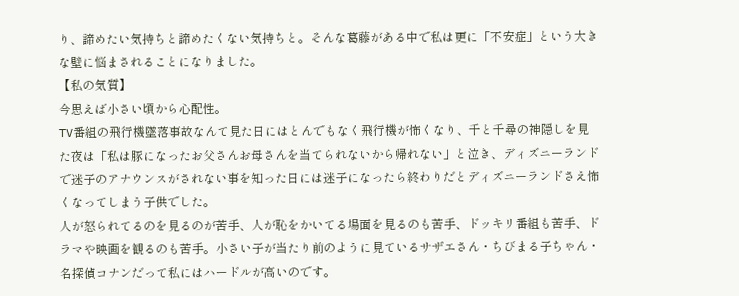り、諦めたい気持ちと諦めたくない気持ちと。そんな葛藤がある中で私は更に「不安症」という大きな壁に悩まされることになりました。
【私の気質】
今思えば小さい頃から心配性。
TV番組の飛行機墜落事故なんて見た日にはとんでもなく飛行機が怖くなり、千と千尋の神隠しを見た夜は「私は豚になったお父さんお母さんを当てられないから帰れない」と泣き、ディズニーランドで迷子のアナウンスがされない事を知った日には迷子になったら終わりだとディズニーランドさえ怖くなってしまう子供でした。
人が怒られてるのを見るのが苦手、人が恥をかいてる場面を見るのも苦手、ドッキリ番組も苦手、ドラマや映画を観るのも苦手。小さい子が当たり前のように見ているサザエさん・ちびまる子ちゃん・名探偵コナンだって私にはハードルが高いのです。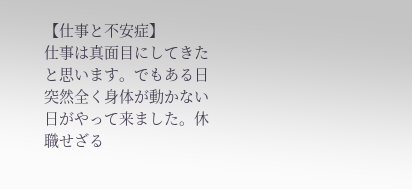【仕事と不安症】
仕事は真面目にしてきたと思います。でもある日突然全く身体が動かない日がやって来ました。休職せざる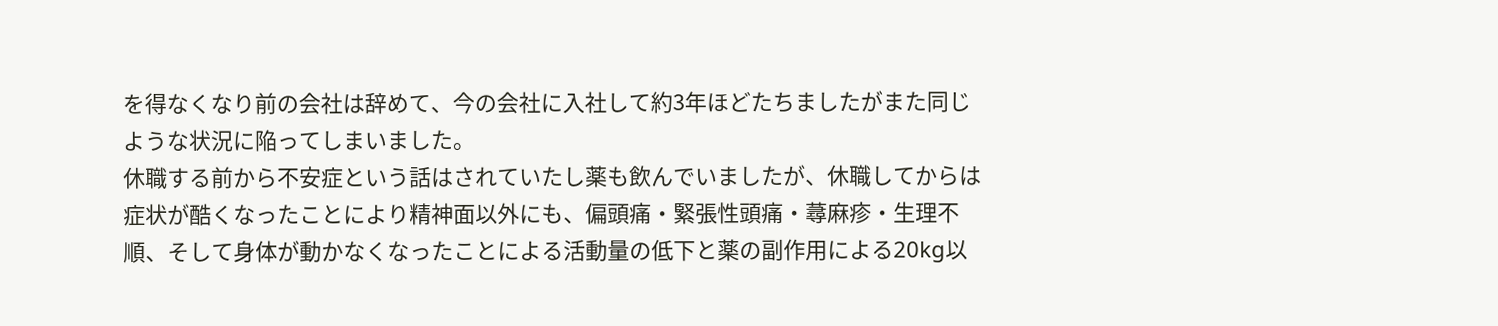を得なくなり前の会社は辞めて、今の会社に入社して約3年ほどたちましたがまた同じような状況に陥ってしまいました。
休職する前から不安症という話はされていたし薬も飲んでいましたが、休職してからは症状が酷くなったことにより精神面以外にも、偏頭痛・緊張性頭痛・蕁麻疹・生理不順、そして身体が動かなくなったことによる活動量の低下と薬の副作用による20kg以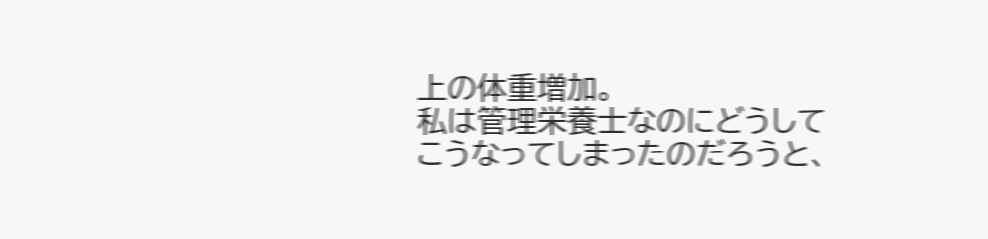上の体重増加。
私は管理栄養士なのにどうしてこうなってしまったのだろうと、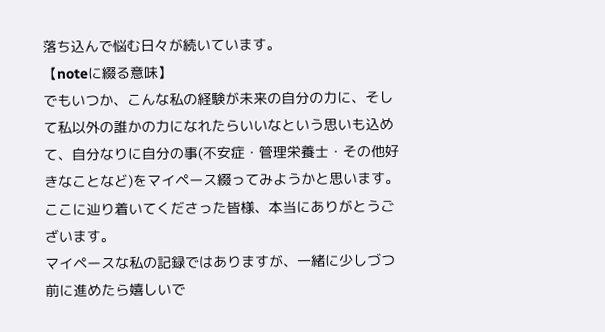落ち込んで悩む日々が続いています。
【noteに綴る意味】
でもいつか、こんな私の経験が未来の自分の力に、そして私以外の誰かの力になれたらいいなという思いも込めて、自分なりに自分の事(不安症・管理栄養士・その他好きなことなど)をマイペース綴ってみようかと思います。
ここに辿り着いてくださった皆様、本当にありがとうございます。
マイペースな私の記録ではありますが、一緒に少しづつ前に進めたら嬉しいで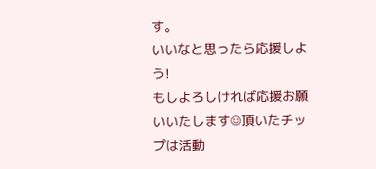す。
いいなと思ったら応援しよう!
もしよろしければ応援お願いいたします☺頂いたチップは活動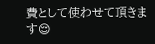費として使わせて頂きます😌